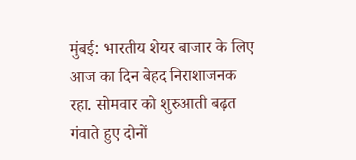मुंबई: भारतीय शेयर बाजार के लिए आज का दिन बेहद निराशाजनक रहा. सोमवार को शुरुआती बढ़त गंवाते हुए दोनों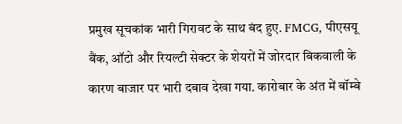प्रमुख सूचकांक भारी गिरावट के साथ बंद हुए. FMCG, पीएसयू बैंक, ऑटो और रियल्टी सेक्टर के शेयरों में जोरदार बिकवाली के कारण बाजार पर भारी दबाव देखा गया. कारोबार के अंत में बॉम्बे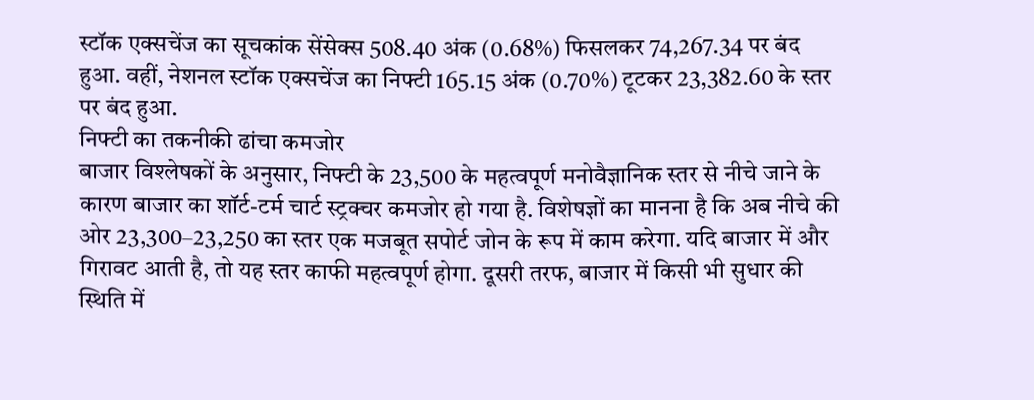स्टॉक एक्सचेंज का सूचकांक सेंसेक्स 508.40 अंक (0.68%) फिसलकर 74,267.34 पर बंद हुआ. वहीं, नेशनल स्टॉक एक्सचेंज का निफ्टी 165.15 अंक (0.70%) टूटकर 23,382.60 के स्तर पर बंद हुआ.
निफ्टी का तकनीकी ढांचा कमजोर
बाजार विश्लेषकों के अनुसार, निफ्टी के 23,500 के महत्वपूर्ण मनोवैज्ञानिक स्तर से नीचे जाने के कारण बाजार का शॉर्ट-टर्म चार्ट स्ट्रक्चर कमजोर हो गया है. विशेषज्ञों का मानना है कि अब नीचे की ओर 23,300–23,250 का स्तर एक मजबूत सपोर्ट जोन के रूप में काम करेगा. यदि बाजार में और गिरावट आती है, तो यह स्तर काफी महत्वपूर्ण होगा. दूसरी तरफ, बाजार में किसी भी सुधार की स्थिति में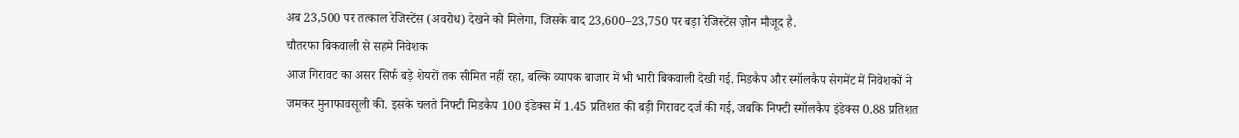अब 23,500 पर तत्काल रेजिस्टेंस (अवरोध) देखने को मिलेगा, जिसके बाद 23,600–23,750 पर बड़ा रेजिस्टेंस ज़ोन मौजूद है.
चौतरफा बिकवाली से सहमे निवेशक
आज गिरावट का असर सिर्फ बड़े शेयरों तक सीमित नहीं रहा, बल्कि व्यापक बाजार में भी भारी बिकवाली देखी गई. मिडकैप और स्मॉलकैप सेगमेंट में निवेशकों ने जमकर मुनाफावसूली की. इसके चलते निफ्टी मिडकैप 100 इंडेक्स में 1.45 प्रतिशत की बड़ी गिरावट दर्ज की गई, जबकि निफ्टी स्मॉलकैप इंडेक्स 0.88 प्रतिशत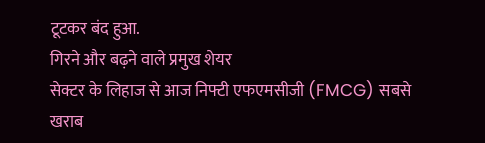टूटकर बंद हुआ.
गिरने और बढ़ने वाले प्रमुख शेयर
सेक्टर के लिहाज से आज निफ्टी एफएमसीजी (FMCG) सबसे खराब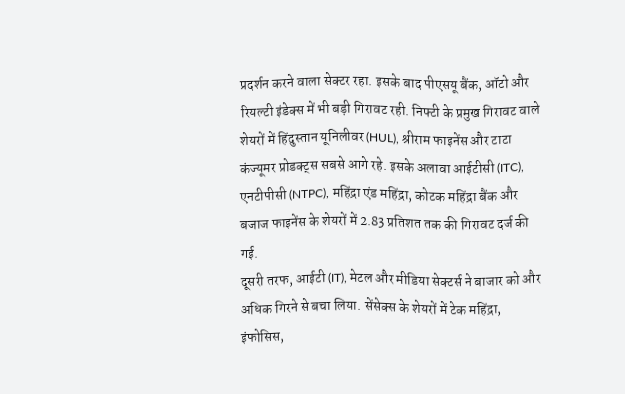प्रदर्शन करने वाला सेक्टर रहा. इसके बाद पीएसयू बैंक, ऑटो और रियल्टी इंडेक्स में भी बड़ी गिरावट रही. निफ्टी के प्रमुख गिरावट वाले शेयरों में हिंदुस्तान यूनिलीवर (HUL), श्रीराम फाइनेंस और टाटा कंज्यूमर प्रोडक्ट्स सबसे आगे रहे. इसके अलावा आईटीसी (ITC), एनटीपीसी (NTPC), महिंद्रा एंड महिंद्रा, कोटक महिंद्रा बैंक और बजाज फाइनेंस के शेयरों में 2.83 प्रतिशत तक की गिरावट दर्ज की गई.
दूसरी तरफ, आईटी (IT), मेटल और मीडिया सेक्टर्स ने बाजार को और अधिक गिरने से बचा लिया. सेंसेक्स के शेयरों में टेक महिंद्रा, इंफोसिस,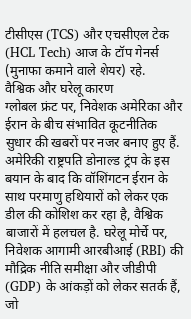टीसीएस (TCS) और एचसीएल टेक (HCL Tech) आज के टॉप गेनर्स (मुनाफा कमाने वाले शेयर) रहे.
वैश्विक और घरेलू कारण
ग्लोबल फ्रंट पर, निवेशक अमेरिका और ईरान के बीच संभावित कूटनीतिक सुधार की खबरों पर नजर बनाए हुए हैं. अमेरिकी राष्ट्रपति डोनाल्ड ट्रंप के इस बयान के बाद कि वॉशिंगटन ईरान के साथ परमाणु हथियारों को लेकर एक डील की कोशिश कर रहा है, वैश्विक बाजारों में हलचल है. घरेलू मोर्चे पर, निवेशक आगामी आरबीआई (RBI) की मौद्रिक नीति समीक्षा और जीडीपी (GDP) के आंकड़ों को लेकर सतर्क हैं, जो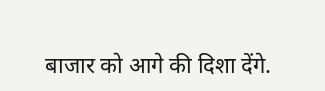बाजार को आगे की दिशा देंगे.